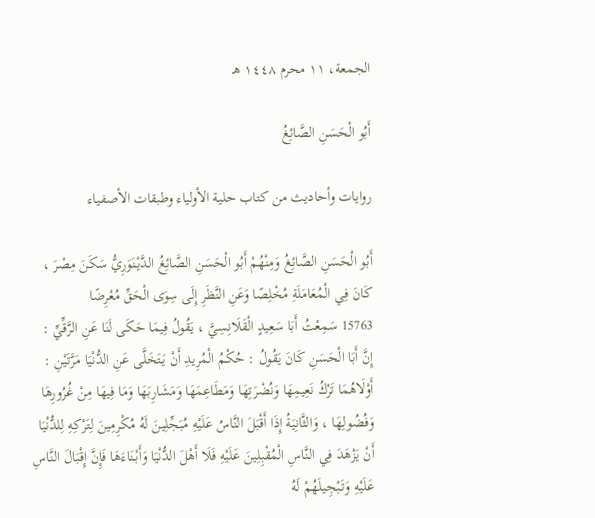الجمعة، ١١ محرم ١٤٤٨ هـ

أَبُو الْحَسَنِ الصَّائِغُ

روايات وأحاديث من كتاب حلية الأولياء وطبقات الأصفياء

أَبُو الْحَسَنِ الصَّائِغُ وَمِنْهُمْ أَبُو الْحَسَنِ الصَّائِغُ الدَّيْنَوَرِيُّ سَكَنَ مِصْرَ ، كَانَ فِي الْمُعَامَلَةِ مُخْلِصًا وَعَنِ النَّظَرِ إِلَى سِوَى الْحَقِّ مُعْرِضًا
15763 سَمِعْتُ أَبَا سَعِيدٍ الْقَلَانِسِيَّ ، يَقُولُ فِيمَا حَكَى لَنَا عَنِ الرَّقِّيِّ : إِنَّ أَبَا الْحَسَنِ كَانَ يَقُولُ : حُكْمُ الْمُرِيدِ أَنْ يَتَخَلَّى عَنِ الدُّنْيَا مَرَّتَيْنِ : أَوْلَاهُمَا تَرْكُ نَعِيمِهَا وَنُضْرَتِهَا وَمَطَاعِمَهَا وَمَشَارِبَهَا وَمَا فِيهَا مِنْ غُرُورِهَا وَفُضُولِهَا ، وَالثَّانِيَةُ إِذَا أَقْبَلَ النَّاسُ عَلَيْهِ مُبَجِّلِينَ لَهُ مُكْرِمِينَ لِتَرْكِهِ لِلدُّنْيَا أَنْ يَزْهَدَ فِي النَّاسِ الْمُقْبِلِينَ عَلَيْهِ فَلَا أَهْلَ الدُّنْيَا وَأَبْنَاءَهَا فَإِنَّ إِقْبَالَ النَّاسِ عَلَيْهِ وَتَبْجِيلَهُمْ لَهُ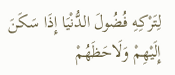لِتَرْكِهِ فُضُولَ الدُّنْيَا إِذَا سَكَنَ إِلَيْهِمْ وَلَاحَظَهُمْ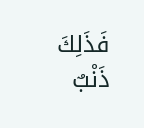فَذَلِكَ ذَنْبٌ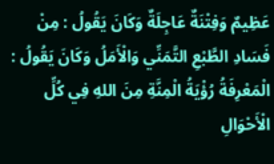عَظِيمٌ وَفِتْنَةٌ عَاجِلَةٌ وَكَانَ يَقُولُ : مِنْ فَسَادِ الطَّبْعِ التَّمَنِّي وَالْأَمَلُ وَكَانَ يَقُولُ : الْمَعْرِفَةُ رُؤْيَةُ الْمِنَّةِ مِنَ اللهِ فِي كُلِّ الْأَحْوَالِ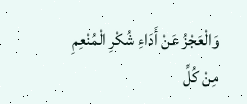وَالْعَجْزُ عَنْ أَدَاءِ شُكْرِ الْمُنْعِمِ مِنْ كُلِّ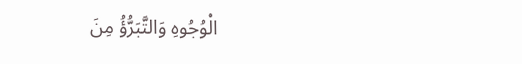الْوُجُوهِ وَالتَّبَرُّؤُ مِنَ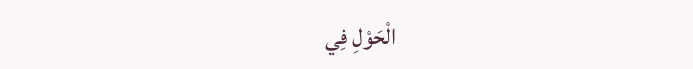الْحَوْلِ فِي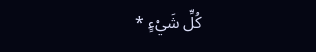كُلِّ شَيْءٍ *